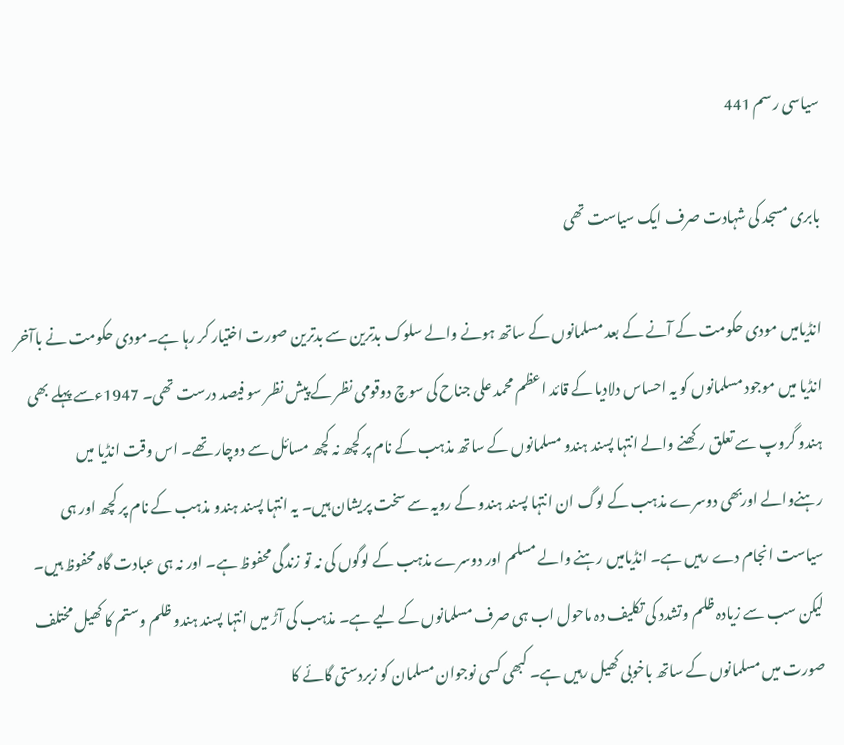سیاسی رسم 441

بابری مسجد کی شہادت صرف ایک سیاست تھی

انڈیامیں مودی حکومت کے آنے کے بعد مسلمانوں کے ساتھ ہونے والے سلوک بدترین سے بدترین صورت اختیار کر رہا ہے۔مودی حکومت نے باآخر انڈیا میں موجود مسلمانوں کو یہ احساس دلادیا کے قائد اعظم محمد علی جناح کی سوچ دوقومی نظر کے پیش نظر سو فیصد درست تھی۔ 1947ءسے پہلے بھی ہندو گروپ سے تعلق رکھنے والے انتہا پسند ہندو مسلمانوں کے ساتھ مذہب کے نام پر کچھ نہ کچھ مسائل سے دوچار تھے۔ اس وقت انڈیا میں رہنےوالے اوربھی دوسرے مذہب کے لوگ ان انتہا پسند ہندو کے رویہ سے سخت پریشان ہیں۔ یہ انتہا پسند ہندو مذہب کے نام پر کچھ اور ہی سیاست انجام دے رہیں ہے۔ انڈیامیں رہنے والے مسلم اور دوسرے مذہب کے لوگوں کی نہ تو زندگی محفوظ ہے۔ اور نہ ہی عبادت گاہ محفوظ ہیں۔ لیکن سب سے زیادہ ظلم وتشدد کی تکلیف دہ ماحول اب ہی صرف مسلمانوں کے لیے ہے۔ مذہب کی آڑ میں انتہا پسند ہندو ظلم وستم کا کھیل مختلف صورت میں مسلمانوں کے ساتھ باخوبی کھیل رہیں ہے۔ کبھی کسی نوجوان مسلمان کو زبردستی گائے کا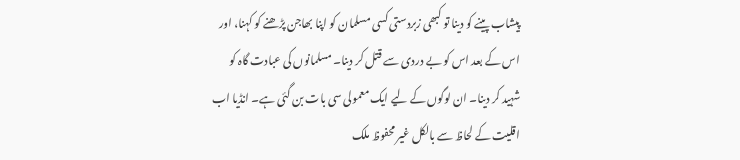پیشاب پینے کو دینا تو کبھی زبردستی کسی مسلمان کو اپنا بھاجن پڑھنے کو کہنا، اور اس کے بعد اس کو بے دردی سے قتل کر دینا۔ مسلمانوں کی عبادت گاہ کو شہید کر دینا۔ ان لوگوں کے لیے ایک معمولی سی بات بن گئی ہے۔ انڈیا اب اقلیت کے لحاظ سے بالکل غیر محفوظ ملک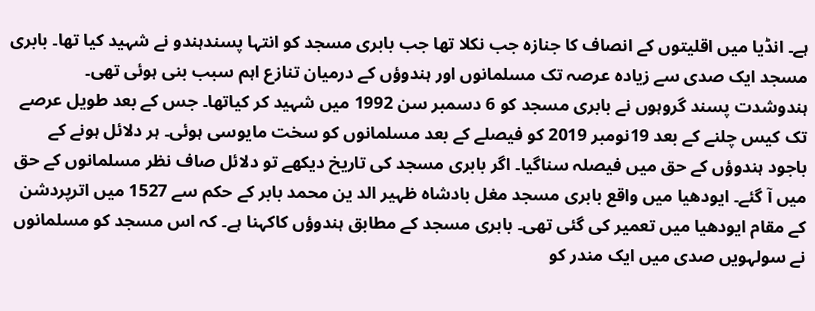ہے۔ انڈیا میں اقلیتوں کے انصاف کا جنازہ جب نکلا تھا جب بابری مسجد کو انتہا پسندہندو نے شہید کیا تھا۔ بابری مسجد ایک صدی سے زیادہ عرصہ تک مسلمانوں اور ہندوؤں کے درمیان تنازع اہم سبب بنی ہوئی تھی۔ ہندوشدت پسند گروہوں نے بابری مسجد کو 6 دسمبر سن 1992 میں شہید کر کیاتھا۔ جس کے بعد طویل عرصے تک کیس چلنے کے بعد 19نومبر 2019 کو فیصلے کے بعد مسلمانوں کو سخت مایوسی ہوئی۔ ہر دلائل ہونے کے باجود ہندوؤں کے حق میں فیصلہ سناگیا۔ اگر بابری مسجد کی تاریخ دیکھے تو دلائل صاف نظر مسلمانوں کے حق میں آ گئے۔ ایودھیا میں واقع بابری مسجد مغل بادشاہ ظہیر الد ین محمد بابر کے حکم سے 1527 میں اترپردشن کے مقام ایودھیا میں تعمیر کی گئی تھی۔ بابری مسجد کے مطابق ہندوؤں کاکہنا ہے۔ کہ اس مسجد کو مسلمانوں نے سولہویں صدی میں ایک مندر کو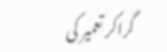گراکر تعمیر کی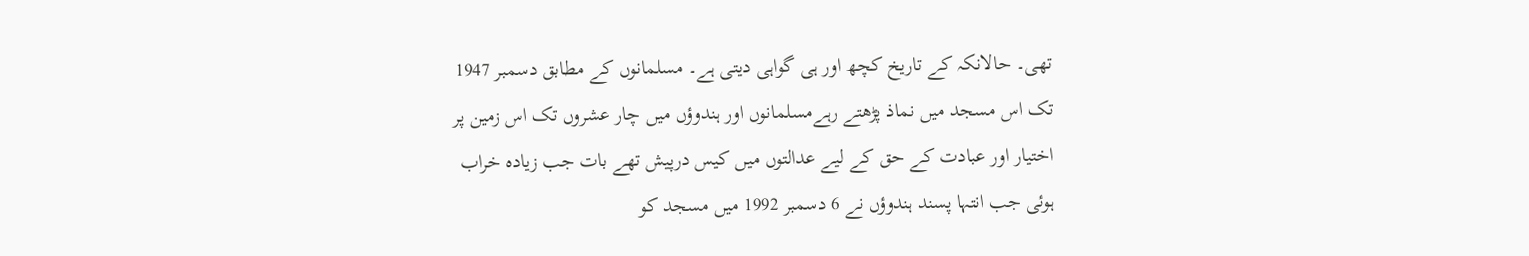تھی۔ حالانکہ کے تاریخ کچھ اور ہی گواہی دیتی ہے۔ مسلمانوں کے مطابق دسمبر 1947 تک اس مسجد میں نماذ پڑھتے رہےمسلمانوں اور ہندوؤں میں چار عشروں تک اس زمین پر اختیار اور عبادت کے حق کے لیے عدالتوں میں کیس درپیش تھے بات جب زیادہ خراب ہوئی جب انتہا پسند ہندوؤں نے 6 دسمبر 1992 میں مسجد کو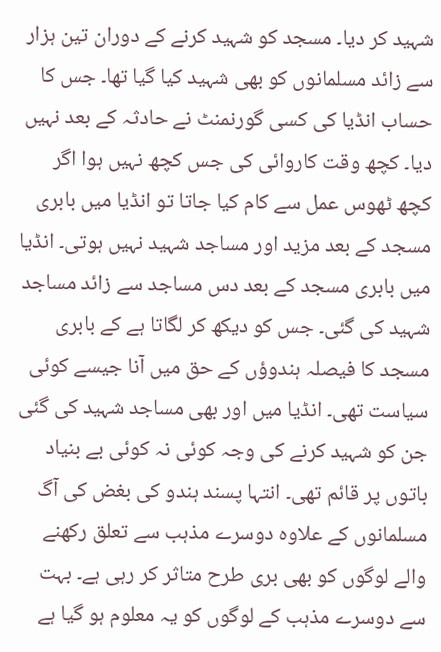شہید کر دیا۔ مسجد کو شہید کرنے کے دوران تین ہزار سے زائد مسلمانوں کو بھی شہید کیا گیا تھا۔ جس کا حساب انڈیا کی کسی گورنمنٹ نے حادثہ کے بعد نہیں دیا۔ کچھ وقت کاروائی کی جس کچھ نہیں ہوا اگر کچھ ٹھوس عمل سے کام کیا جاتا تو انڈیا میں بابری مسجد کے بعد مزید اور مساجد شہید نہیں ہوتی۔ انڈیا میں بابری مسجد کے بعد دس مساجد سے زائد مساجد شہید کی گئی۔ جس کو دیکھ کر لگاتا ہے کے بابری مسجد کا فیصلہ ہندوؤں کے حق میں آنا جیسے کوئی سیاست تھی۔ انڈیا میں اور بھی مساجد شہید کی گئی جن کو شہید کرنے کی وجہ کوئی نہ کوئی بے بنیاد باتوں پر قائم تھی۔ انتہا پسند ہندو کی بغض کی آگ مسلمانوں کے علاوہ دوسرے مذہب سے تعلق رکھنے والے لوگوں کو بھی بری طرح متاثر کر رہی ہے۔ بہت سے دوسرے مذہب کے لوگوں کو یہ معلوم ہو گیا ہے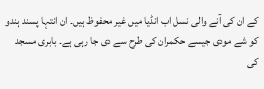کے ان کی آنے والی نسل اب انڈیا میں غیر محفوظ ہیں۔ ان انتہا پسند ہندو کو شے مودی جیسے حکمران کی طرح سے دی جا رہی ہے۔ بابری مسجد کی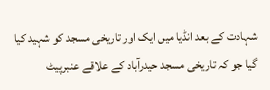شہادت کے بعد انڈیا میں ایک اور تاریخی مسجد کو شہید کیا گیا جو کہ تاریخی مسجد حیدرآباد کے علاقے عنبرپیٹ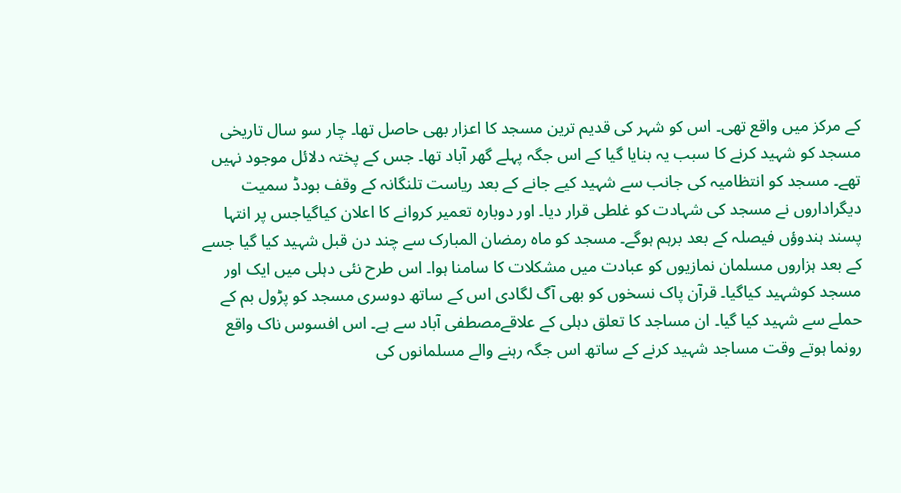کے مرکز میں واقع تھی۔ اس کو شہر کی قدیم ترین مسجد کا اعزار بھی حاصل تھا۔ چار سو سال تاریخی مسجد کو شہید کرنے کا سبب یہ بنایا گیا کے اس جگہ پہلے گھر آباد تھا۔ جس کے پختہ دلائل موجود نہیں تھے۔ مسجد کو انتظامیہ کی جانب سے شہید کیے جانے کے بعد ریاست تلنگانہ کے وقف بودڈ سمیت دیگراداروں نے مسجد کی شہادت کو غلطی قرار دیا۔ اور دوبارہ تعمیر کروانے کا اعلان کیاگیاجس پر انتہا پسند ہندوؤں فیصلہ کے بعد برہم ہوگے۔ مسجد کو ماہ رمضان المبارک سے چند دن قبل شہید کیا گیا جسے کے بعد ہزاروں مسلمان نمازیوں کو عبادت میں مشکلات کا سامنا ہوا۔ اس طرح نئی دہلی میں ایک اور مسجد کوشہید کیاگیا۔ قرآن پاک نسخوں کو بھی آگ لگادی اس کے ساتھ دوسری مسجد کو پڑول بم کے حملے سے شہید کیا گیا۔ ان مساجد کا تعلق دہلی کے علاقےمصطفی آباد سے ہے۔ اس افسوس ناک واقع رونما ہوتے وقت مساجد شہید کرنے کے ساتھ اس جگہ رہنے والے مسلمانوں کی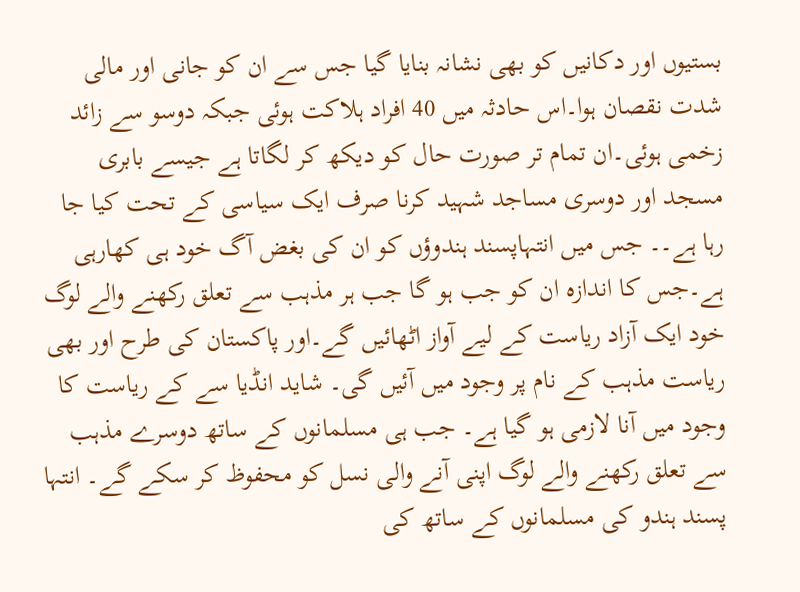بستیوں اور دکانیں کو بھی نشانہ بنایا گیا جس سے ان کو جانی اور مالی شدت نقصان ہوا۔اس حادثہ میں 40 افراد ہلاکت ہوئی جبکہ دوسو سے زائد زخمی ہوئی۔ان تمام تر صورت حال کو دیکھ کر لگاتا ہے جیسے بابری مسجد اور دوسری مساجد شہید کرنا صرف ایک سیاسی کے تحت کیا جا رہا ہے۔۔ جس میں انتہاپسند ہندوؤں کو ان کی بغض آگ خود ہی کھارہی ہے۔جس کا اندازہ ان کو جب ہو گا جب ہر مذہب سے تعلق رکھنے والے لوگ خود ایک آزاد ریاست کے لیے آواز اٹھائیں گے۔اور پاکستان کی طرح اور بھی ریاست مذہب کے نام پر وجود میں آئیں گی۔ شاید انڈیا سے کے ریاست کا وجود میں آنا لازمی ہو گیا ہے۔ جب ہی مسلمانوں کے ساتھ دوسرے مذہب سے تعلق رکھنے والے لوگ اپنی آنے والی نسل کو محفوظ کر سکے گے۔ انتہا پسند ہندو کی مسلمانوں کے ساتھ کی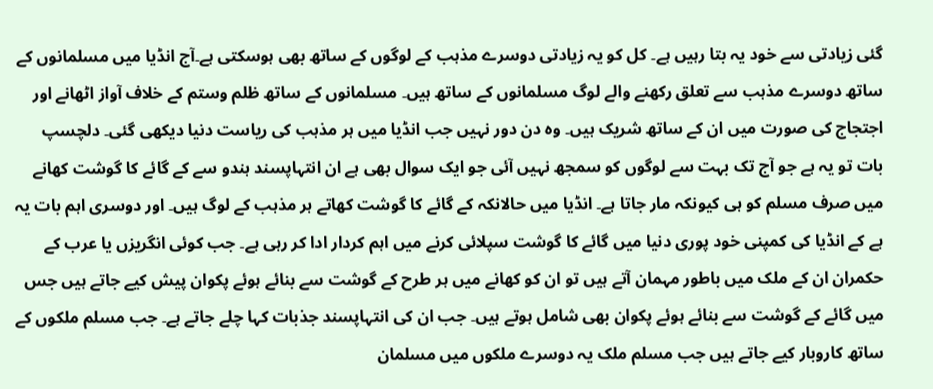گئی زیادتی سے خود یہ بتا رہیں ہے۔ کل کو یہ زیادتی دوسرے مذہب کے لوگوں کے ساتھ بھی ہوسکتی ہے۔آج انڈیا میں مسلمانوں کے ساتھ دوسرے مذہب سے تعلق رکھنے والے لوگ مسلمانوں کے ساتھ ہیں۔ مسلمانوں کے ساتھ ظلم وستم کے خلاف آواز اٹھانے اور اجتجاج کی صورت میں ان کے ساتھ شریک ہیں۔ وہ دن دور نہیں جب انڈیا میں ہر مذہب کی ریاست دنیا دیکھی گئی۔ دلچسپ بات تو یہ ہے جو آج تک بہت سے لوگوں کو سمجھ نہیں آئی جو ایک سوال بھی ہے ان انتہاپسند ہندو سے کے گائے کا گوشت کھانے میں صرف مسلم کو ہی کیونکہ مار جاتا ہے۔ انڈیا میں حالانکہ کے گائے کا گوشت کھاتے ہر مذہب کے لوگ ہیں۔ اور دوسری اہم بات یہ ہے کے انڈیا کی کمپنی خود پوری دنیا میں گائے کا گوشت سپلائی کرنے میں اہم کردار ادا کر رہی ہے۔ جب کوئی انگریزں یا عرب کے حکمران ان کے ملک میں باطور مہمان آتے ہیں تو ان کو کھانے میں ہر طرح کے گوشت سے بنائے ہوئے پکوان پیش کیے جاتے ہیں جس میں گائے کے گوشت سے بنائے ہوئے پکوان بھی شامل ہوتے ہیں۔ جب ان کی انتہاپسند جذبات کہا چلے جاتے ہے۔ جب مسلم ملکوں کے ساتھ کاروبار کیے جاتے ہیں جب مسلم ملک یہ دوسرے ملکوں میں مسلمان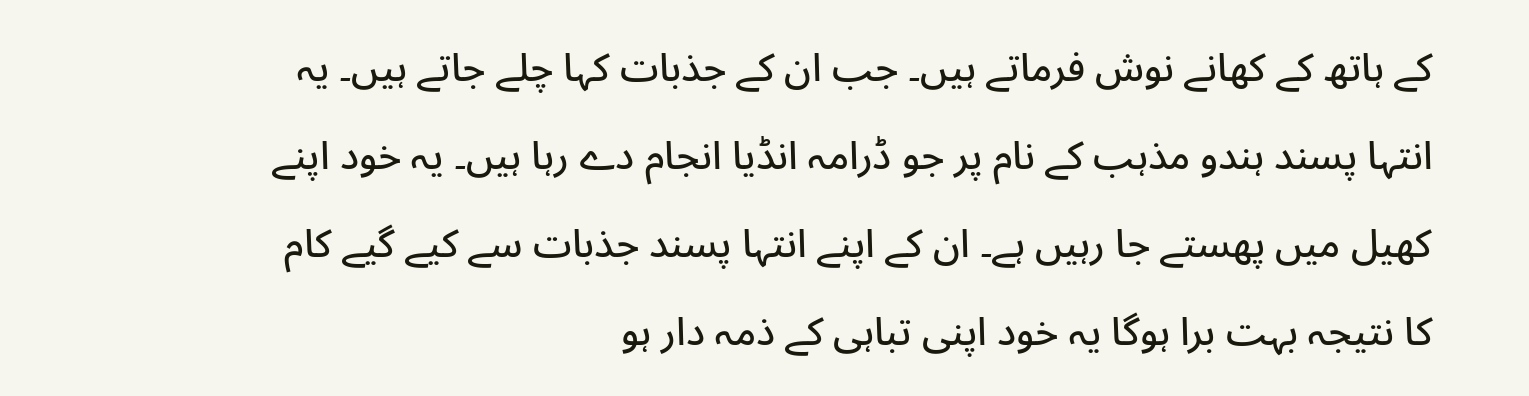کے ہاتھ کے کھانے نوش فرماتے ہیں۔ جب ان کے جذبات کہا چلے جاتے ہیں۔ یہ انتہا پسند ہندو مذہب کے نام پر جو ڈرامہ انڈیا انجام دے رہا ہیں۔ یہ خود اپنے کھیل میں پھستے جا رہیں ہے۔ ان کے اپنے انتہا پسند جذبات سے کیے گیے کام کا نتیجہ بہت برا ہوگا یہ خود اپنی تباہی کے ذمہ دار ہو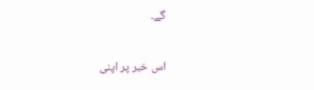گے۔

اس خبر پر اپنی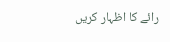رائے کا اظہار کریں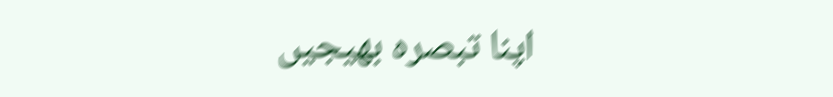اپنا تبصرہ بھیجیں